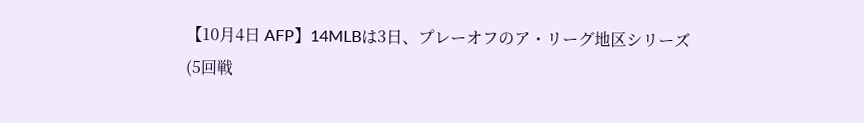【10月4日 AFP】14MLBは3日、プレーオフのア・リーグ地区シリーズ(5回戦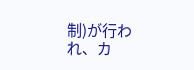制)が行われ、カ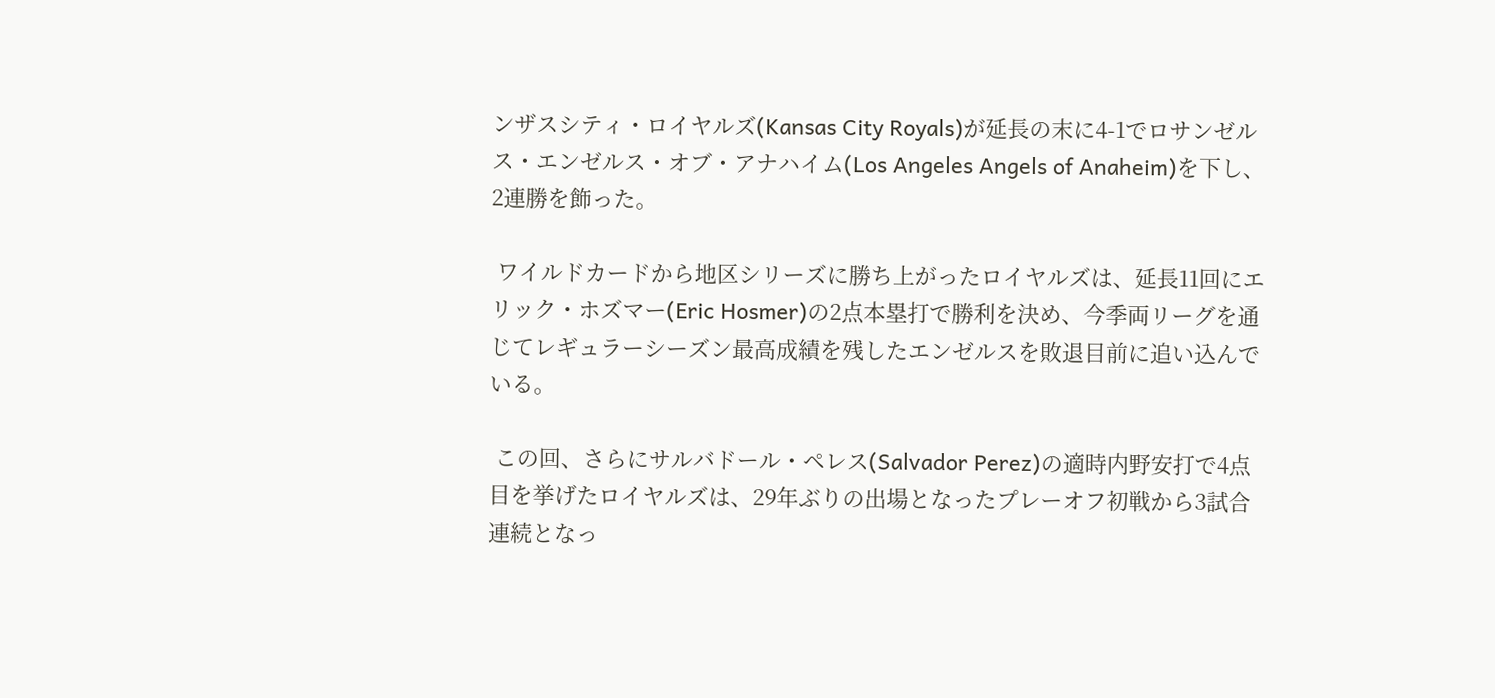ンザスシティ・ロイヤルズ(Kansas City Royals)が延長の末に4-1でロサンゼルス・エンゼルス・オブ・アナハイム(Los Angeles Angels of Anaheim)を下し、2連勝を飾った。

 ワイルドカードから地区シリーズに勝ち上がったロイヤルズは、延長11回にエリック・ホズマー(Eric Hosmer)の2点本塁打で勝利を決め、今季両リーグを通じてレギュラーシーズン最高成績を残したエンゼルスを敗退目前に追い込んでいる。

 この回、さらにサルバドール・ペレス(Salvador Perez)の適時内野安打で4点目を挙げたロイヤルズは、29年ぶりの出場となったプレーオフ初戦から3試合連続となっ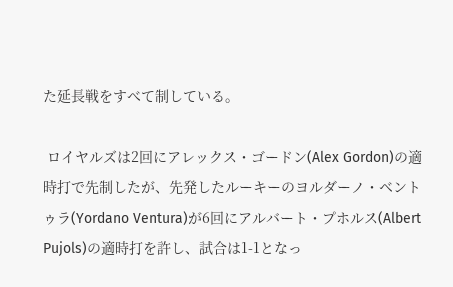た延長戦をすべて制している。

 ロイヤルズは2回にアレックス・ゴードン(Alex Gordon)の適時打で先制したが、先発したルーキーのヨルダーノ・ベントゥラ(Yordano Ventura)が6回にアルバート・プホルス(Albert Pujols)の適時打を許し、試合は1-1となっ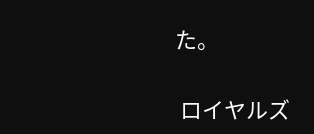た。

 ロイヤルズ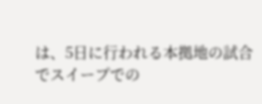は、5日に行われる本拠地の試合でスイープでの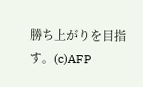勝ち上がりを目指す。(c)AFP